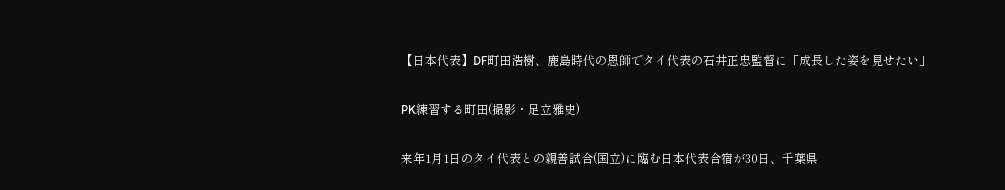【日本代表】DF町田浩樹、鹿島時代の恩師でタイ代表の石井正忠監督に「成長した姿を見せたい」

PK練習する町田(撮影・足立雅史)

来年1月1日のタイ代表との親善試合(国立)に臨む日本代表合宿が30日、千葉県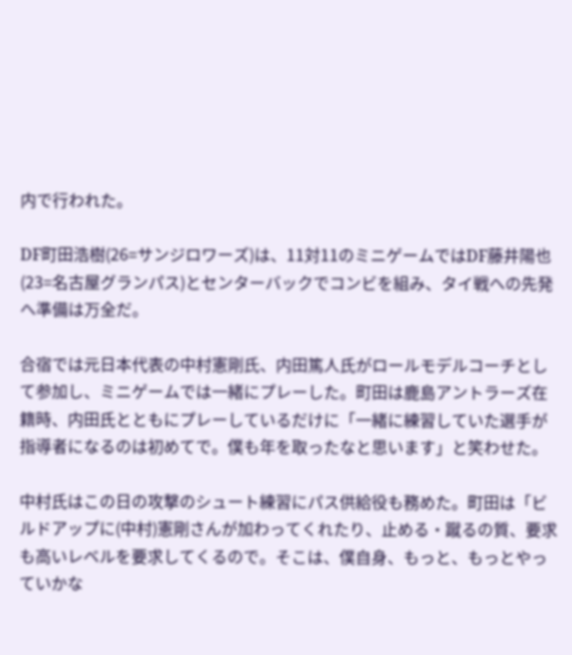内で行われた。

DF町田浩樹(26=サンジロワーズ)は、11対11のミニゲームではDF藤井陽也(23=名古屋グランパス)とセンターバックでコンビを組み、タイ戦への先発へ準備は万全だ。

合宿では元日本代表の中村憲剛氏、内田篤人氏がロールモデルコーチとして参加し、ミニゲームでは一緒にプレーした。町田は鹿島アントラーズ在籍時、内田氏とともにプレーしているだけに「一緒に練習していた選手が指導者になるのは初めてで。僕も年を取ったなと思います」と笑わせた。

中村氏はこの日の攻撃のシュート練習にパス供給役も務めた。町田は「ビルドアップに(中村)憲剛さんが加わってくれたり、止める・蹴るの質、要求も高いレベルを要求してくるので。そこは、僕自身、もっと、もっとやっていかな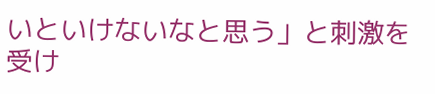いといけないなと思う」と刺激を受け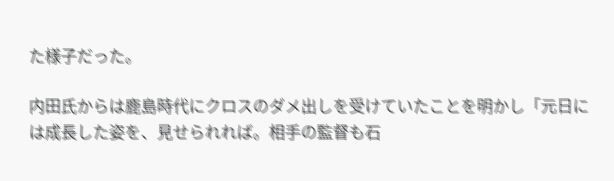た様子だった。

内田氏からは鹿島時代にクロスのダメ出しを受けていたことを明かし「元日には成長した姿を、見せられれば。相手の監督も石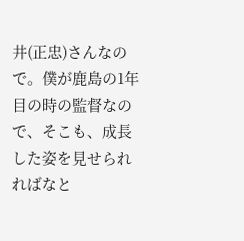井(正忠)さんなので。僕が鹿島の1年目の時の監督なので、そこも、成長した姿を見せられればなと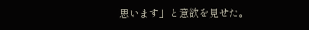思います」と意欲を見せた。